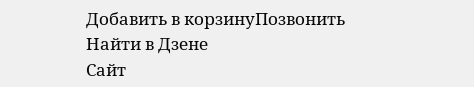Добавить в корзинуПозвонить
Найти в Дзене
Сайт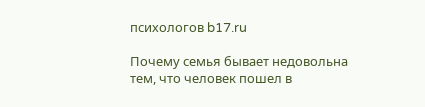психологов b17.ru

Почему семья бывает недовольна тем, что человек пошел в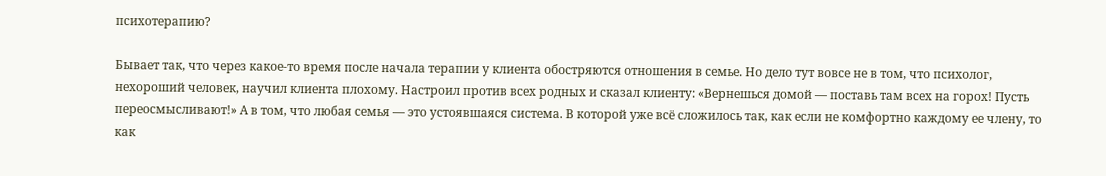психотерапию?

Бывает так, что через какое-то время после начала терапии у клиента обостряются отношения в семье. Но дело тут вовсе не в том, что психолог, нехороший человек, научил клиента плохому. Настроил против всех родных и сказал клиенту: «Вернешься домой — поставь там всех на горох! Пусть переосмысливают!» А в том, что любая семья — это устоявшаяся система. В которой уже всё сложилось так, как если не комфортно каждому ее члену, то как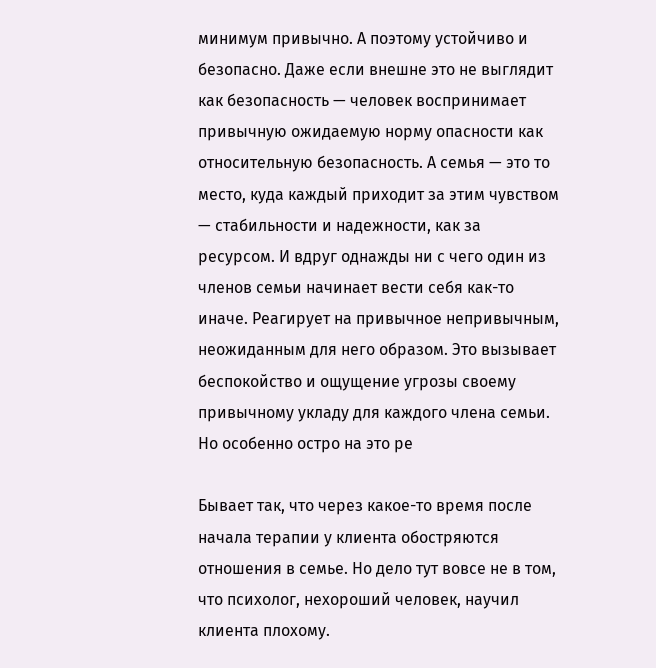минимум привычно. А поэтому устойчиво и безопасно. Даже если внешне это не выглядит как безопасность — человек воспринимает привычную ожидаемую норму опасности как относительную безопасность. А семья — это то место, куда каждый приходит за этим чувством — стабильности и надежности, как за ресурсом. И вдруг однажды ни с чего один из членов семьи начинает вести себя как-то иначе. Реагирует на привычное непривычным, неожиданным для него образом. Это вызывает беспокойство и ощущение угрозы своему привычному укладу для каждого члена семьи. Но особенно остро на это ре

Бывает так, что через какое-то время после начала терапии у клиента обостряются отношения в семье. Но дело тут вовсе не в том, что психолог, нехороший человек, научил клиента плохому.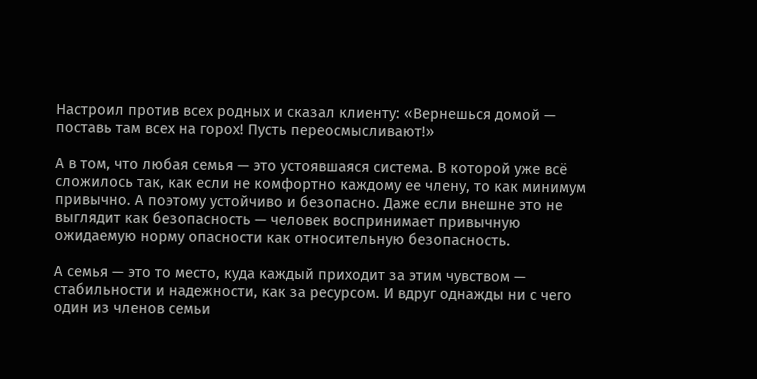Настроил против всех родных и сказал клиенту: «Вернешься домой — поставь там всех на горох! Пусть переосмысливают!»

А в том, что любая семья — это устоявшаяся система. В которой уже всё сложилось так, как если не комфортно каждому ее члену, то как минимум привычно. А поэтому устойчиво и безопасно. Даже если внешне это не выглядит как безопасность — человек воспринимает привычную ожидаемую норму опасности как относительную безопасность.

А семья — это то место, куда каждый приходит за этим чувством — стабильности и надежности, как за ресурсом. И вдруг однажды ни с чего один из членов семьи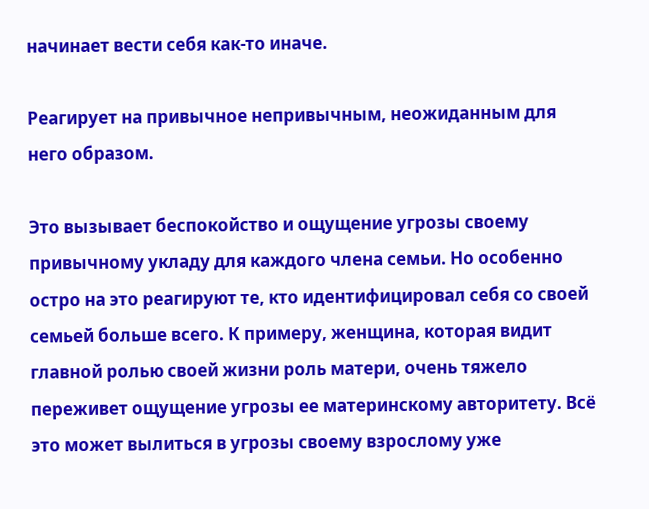начинает вести себя как-то иначе.

Реагирует на привычное непривычным, неожиданным для него образом.

Это вызывает беспокойство и ощущение угрозы своему привычному укладу для каждого члена семьи. Но особенно остро на это реагируют те, кто идентифицировал себя со своей семьей больше всего. К примеру, женщина, которая видит главной ролью своей жизни роль матери, очень тяжело переживет ощущение угрозы ее материнскому авторитету. Всё это может вылиться в угрозы своему взрослому уже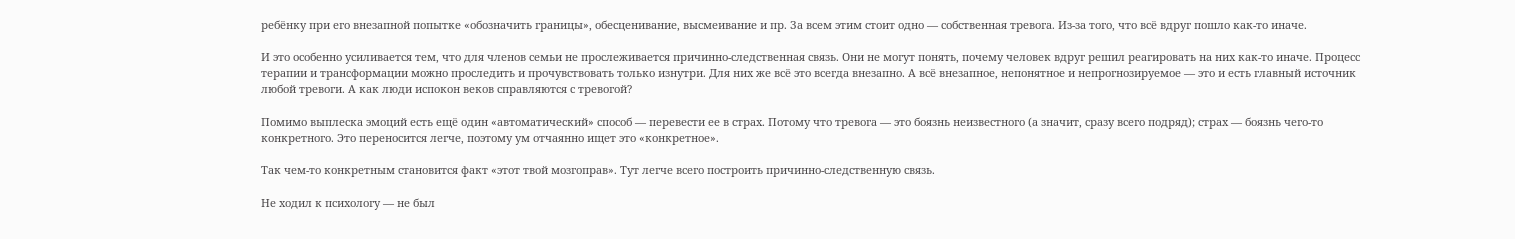ребёнку при его внезапной попытке «обозначить границы», обесценивание, высмеивание и пр. За всем этим стоит одно — собственная тревога. Из-за того, что всё вдруг пошло как-то иначе.

И это особенно усиливается тем, что для членов семьи не прослеживается причинно-следственная связь. Они не могут понять, почему человек вдруг решил реагировать на них как-то иначе. Процесс терапии и трансформации можно проследить и прочувствовать только изнутри. Для них же всё это всегда внезапно. А всё внезапное, непонятное и непрогнозируемое — это и есть главный источник любой тревоги. А как люди испокон веков справляются с тревогой?

Помимо выплеска эмоций есть ещё один «автоматический» способ — перевести ее в страх. Потому что тревога — это боязнь неизвестного (а значит, сразу всего подряд); страх — боязнь чего-то конкретного. Это переносится легче, поэтому ум отчаянно ищет это «конкретное».

Так чем-то конкретным становится факт «этот твой мозгоправ». Тут легче всего построить причинно-следственную связь.

Не ходил к психологу — не был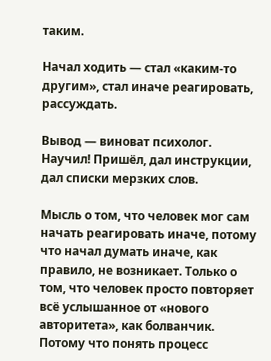таким.

Начал ходить — стал «каким-то другим», стал иначе реагировать, рассуждать.

Вывод — виноват психолог. Научил! Пришёл, дал инструкции, дал списки мерзких слов.

Мысль о том, что человек мог сам начать реагировать иначе, потому что начал думать иначе, как правило, не возникает. Только о том, что человек просто повторяет всё услышанное от «нового авторитета», как болванчик. Потому что понять процесс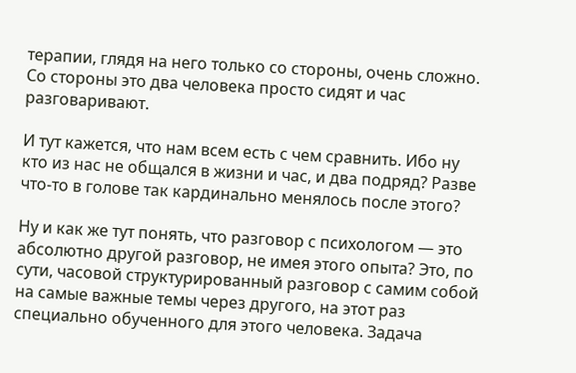терапии, глядя на него только со стороны, очень сложно. Со стороны это два человека просто сидят и час разговаривают.

И тут кажется, что нам всем есть с чем сравнить. Ибо ну кто из нас не общался в жизни и час, и два подряд? Разве что-то в голове так кардинально менялось после этого?

Ну и как же тут понять, что разговор с психологом — это абсолютно другой разговор, не имея этого опыта? Это, по сути, часовой структурированный разговор с самим собой на самые важные темы через другого, на этот раз специально обученного для этого человека. Задача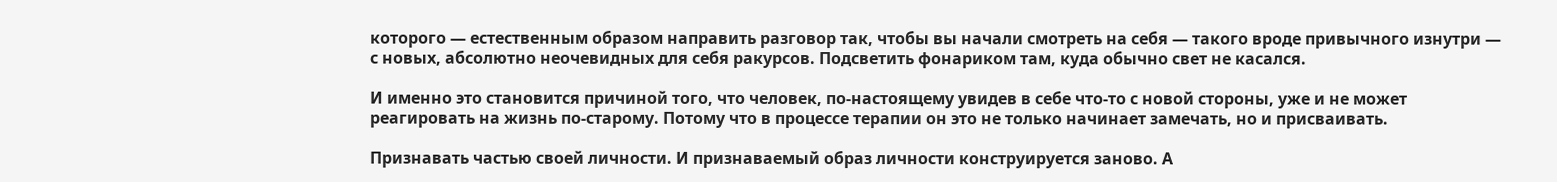которого — естественным образом направить разговор так, чтобы вы начали смотреть на себя — такого вроде привычного изнутри — с новых, абсолютно неочевидных для себя ракурсов. Подсветить фонариком там, куда обычно свет не касался.

И именно это становится причиной того, что человек, по-настоящему увидев в себе что-то с новой стороны, уже и не может реагировать на жизнь по-старому. Потому что в процессе терапии он это не только начинает замечать, но и присваивать.

Признавать частью своей личности. И признаваемый образ личности конструируется заново. А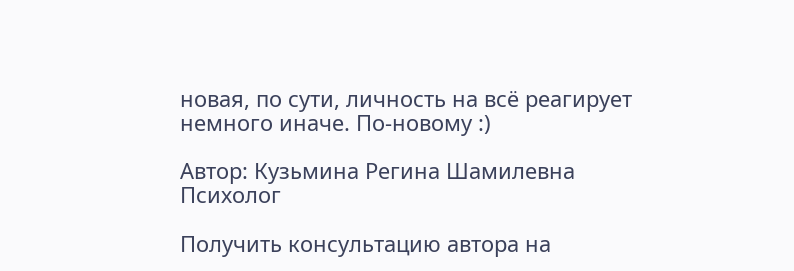новая, по сути, личность на всё реагирует немного иначе. По-новому :)

Автор: Кузьмина Регина Шамилевна
Психолог

Получить консультацию автора на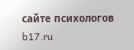сайте психологов b17.ru